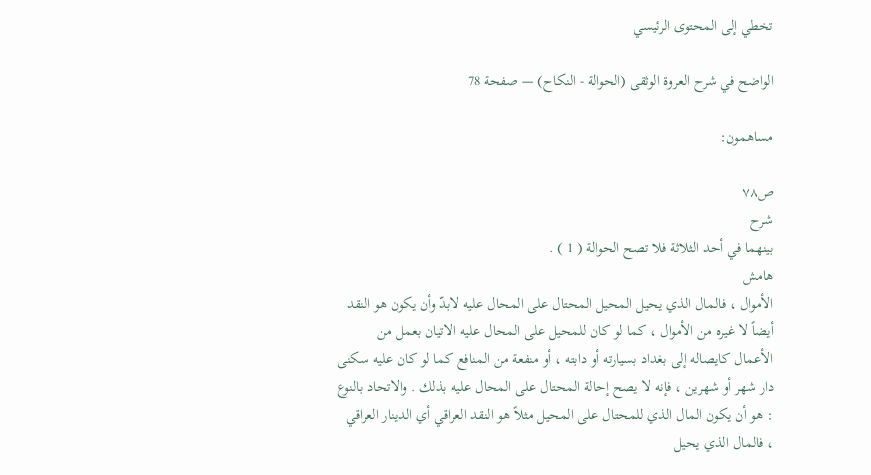تخطي إلى المحتوى الرئيسي

الواضح في شرح العروة الوثقى (الحوالة - النكاح) — صفحة 78

مساهمون:

ص٧٨
شرح
بينهما في أحد الثلاثة فلا تصح الحوالة ( 1 ) .
هامش
الأموال ، فالمال الذي يحيل المحيل المحتال على المحال عليه لابدّ وأن يكون هو النقد أيضاً لا غيره من الأموال ، كما لو كان للمحيل على المحال عليه الاتيان بعمل من الأعمال كايصاله إلى بغداد بسيارته أو دابته ، أو منفعة من المنافع كما لو كان عليه سكنى دار شهر أو شهرين ، فإنه لا يصح إحالة المحتال على المحال عليه بذلك . والاتحاد بالنوع : هو أن يكون المال الذي للمحتال على المحيل مثلاً هو النقد العراقي أي الدينار العراقي ، فالمال الذي يحيل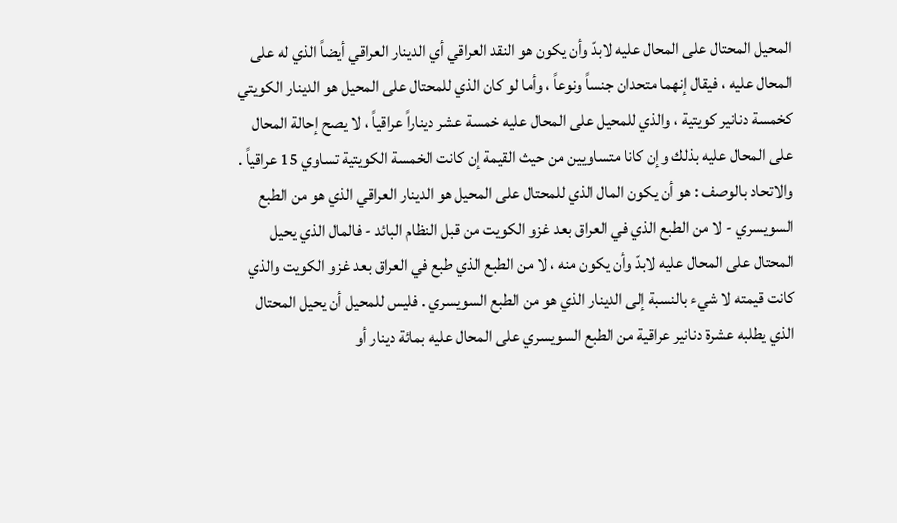المحيل المحتال على المحال عليه لابدّ وأن يكون هو النقد العراقي أي الدينار العراقي أيضاً الذي له على المحال عليه ، فيقال إنهما متحدان جنساً ونوعاً ، وأما لو كان الذي للمحتال على المحيل هو الدينار الكويتي كخمسة دنانير كويتية ، والذي للمحيل على المحال عليه خمسة عشر ديناراً عراقياً ، لا يصح إحالة المحال على المحال عليه بذلك وإن كانا متساويين من حيث القيمة إن كانت الخمسة الكويتية تساوي 15 عراقياً . والاتحاد بالوصف : هو أن يكون المال الذي للمحتال على المحيل هو الدينار العراقي الذي هو من الطبع السويسري - لا من الطبع الذي في العراق بعد غزو الكويت من قبل النظام البائد - فالمال الذي يحيل المحتال على المحال عليه لابدّ وأن يكون منه ، لا من الطبع الذي طبع في العراق بعد غزو الكويت والذي كانت قيمته لا شيء بالنسبة إلى الدينار الذي هو من الطبع السويسري . فليس للمحيل أن يحيل المحتال الذي يطلبه عشرة دنانير عراقية من الطبع السويسري على المحال عليه بمائة دينار أو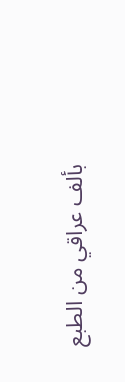بألف عراقي من الطبع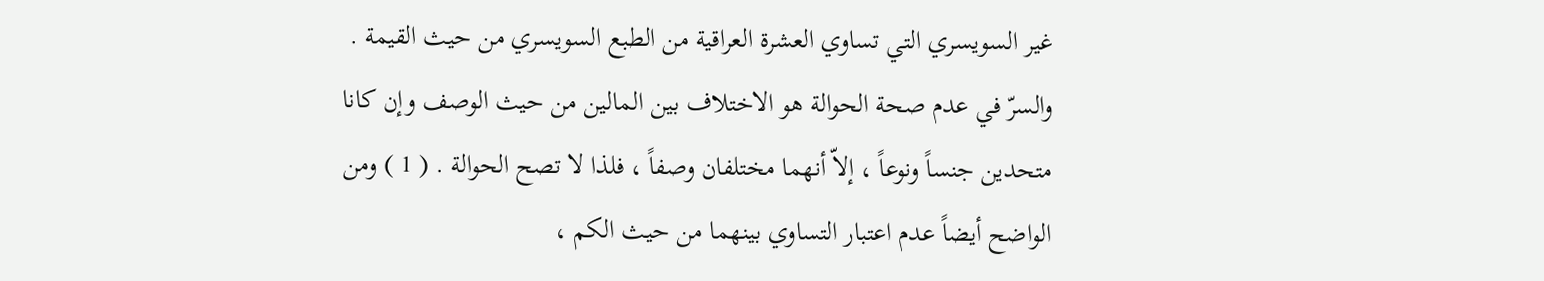غير السويسري التي تساوي العشرة العراقية من الطبع السويسري من حيث القيمة . والسرّ في عدم صحة الحوالة هو الاختلاف بين المالين من حيث الوصف وإن كانا متحدين جنساً ونوعاً ، إلاّ أنهما مختلفان وصفاً ، فلذا لا تصح الحوالة . ( 1 ) ومن الواضح أيضاً عدم اعتبار التساوي بينهما من حيث الكم ،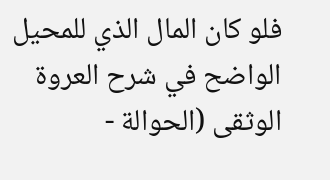فلو كان المال الذي للمحيل
الواضح في شرح العروة الوثقى (الحوالة -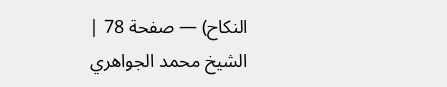النكاح) — صفحة 78 | الشيخ محمد الجواهري